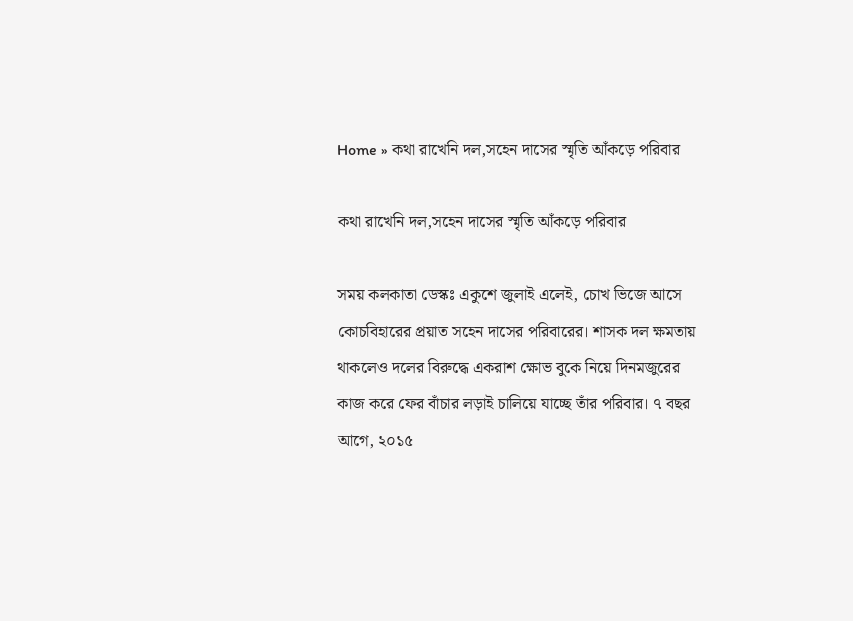Home » কথা রাখেনি দল,সহেন দাসের স্মৃতি আঁকড়ে পরিবার

কথা রাখেনি দল,সহেন দাসের স্মৃতি আঁকড়ে পরিবার

সময় কলকাতা ডেস্কঃ একুশে জুলাই এলেই, চোখ ভিজে আসে কোচবিহারের প্রয়াত সহেন দাসের পরিবারের। শাসক দল ক্ষমতায় থাকলেও দলের বিরুদ্ধে একরাশ ক্ষোভ বুকে নিয়ে দিনমজুরের কাজ করে ফের বাঁচার লড়াই চালিয়ে যাচ্ছে তাঁর পরিবার। ৭ বছর আগে, ২০১৫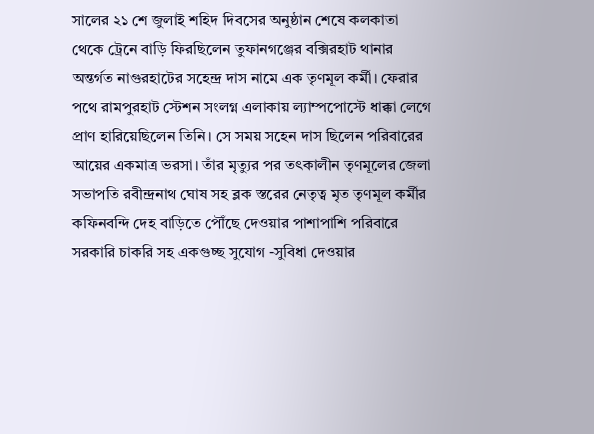সালের ২১ শে জুলাই শহিদ দিবসের অনুষ্ঠান শেষে কলকাতা থেকে ট্রেনে বাড়ি ফিরছিলেন তুফানগঞ্জের বক্সিরহাট থানার অন্তর্গত নাগুরহাটের সহেন্দ্র দাস নামে এক তৃণমূল কর্মী। ফেরার পথে রামপুরহাট স্টেশন সংলগ্ন এলাকায় ল্যাম্পপোস্টে ধাক্কা লেগে প্রাণ হারিয়েছিলেন তিনি। সে সময় সহেন দাস ছিলেন পরিবারের আয়ের একমাত্র ভরসা। তাঁর মৃত্যুর পর তৎকালীন তৃণমূলের জেলা সভাপতি রবীন্দ্রনাথ ঘোষ সহ ব্লক স্তরের নেতৃত্ব মৃত তৃণমূল কর্মীর কফিনবন্দি দেহ বাড়িতে পৌঁছে দেওয়ার পাশাপাশি পরিবারে সরকারি চাকরি সহ একগুচ্ছ সুযোগ -সুবিধা দেওয়ার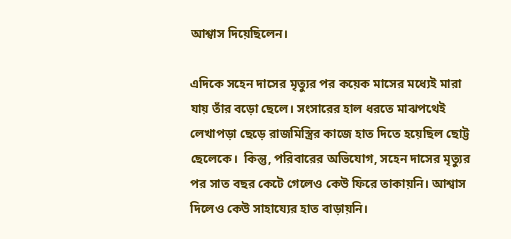আশ্বাস দিয়েছিলেন।

এদিকে সহেন দাসের মৃত্যুর পর কয়েক মাসের মধ্যেই মারা যায় তাঁর বড়ো ছেলে। সংসারের হাল ধরতে মাঝপথেই লেখাপড়া ছেড়ে রাজমিস্ত্রির কাজে হাত দিতে হয়েছিল ছোট্ট ছেলেকে।  কিন্তু, পরিবারের অভিযোগ, সহেন দাসের মৃত্যুর পর সাত বছর কেটে গেলেও কেউ ফিরে তাকায়নি। আশ্বাস দিলেও কেউ সাহায্যের হাত বাড়ায়নি।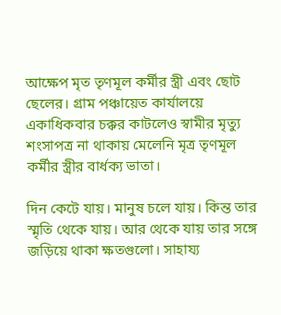আক্ষেপ মৃত তৃণমূল কর্মীর স্ত্রী এবং ছোট ছেলের। গ্রাম পঞ্চায়েত কার্যালয়ে একাধিকবার চক্কর কাটলেও স্বামীর মৃত্যু শংসাপত্র না থাকায় মেলেনি মৃত্র তৃণমূল কর্মীর স্ত্রীর বার্ধক্য ভাতা।

দিন কেটে যায়। মানুষ চলে যায়। কিন্ত তার স্মৃতি থেকে যায়। আর থেকে যায় তার সঙ্গে জড়িয়ে থাকা ক্ষতগুলো। সাহায্য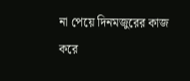না পেয়ে দিনমজুরের কাজ করে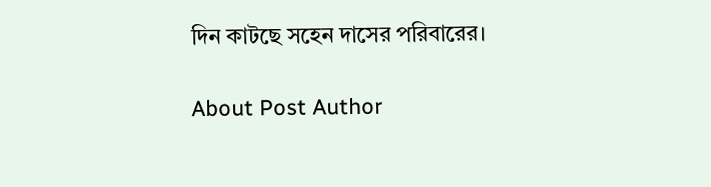দিন কাটছে সহেন দাসের পরিবারের।

About Post Author